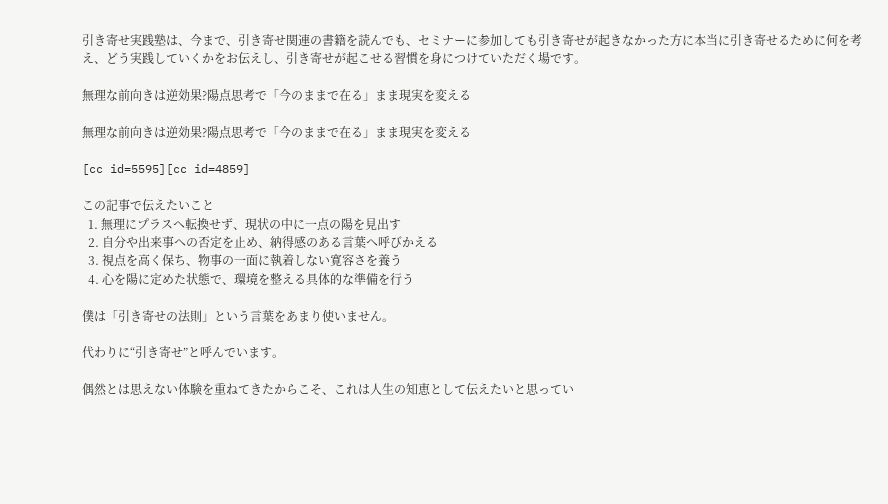引き寄せ実践塾は、今まで、引き寄せ関連の書籍を読んでも、セミナーに参加しても引き寄せが起きなかった方に本当に引き寄せるために何を考え、どう実践していくかをお伝えし、引き寄せが起こせる習慣を身につけていただく場です。

無理な前向きは逆効果?陽点思考で「今のままで在る」まま現実を変える

無理な前向きは逆効果?陽点思考で「今のままで在る」まま現実を変える

[cc id=5595][cc id=4859]

この記事で伝えたいこと
  1. 無理にプラスへ転換せず、現状の中に一点の陽を見出す
  2. 自分や出来事への否定を止め、納得感のある言葉へ呼びかえる
  3. 視点を高く保ち、物事の一面に執着しない寛容さを養う
  4. 心を陽に定めた状態で、環境を整える具体的な準備を行う

僕は「引き寄せの法則」という言葉をあまり使いません。

代わりに“引き寄せ”と呼んでいます。

偶然とは思えない体験を重ねてきたからこそ、これは人生の知恵として伝えたいと思ってい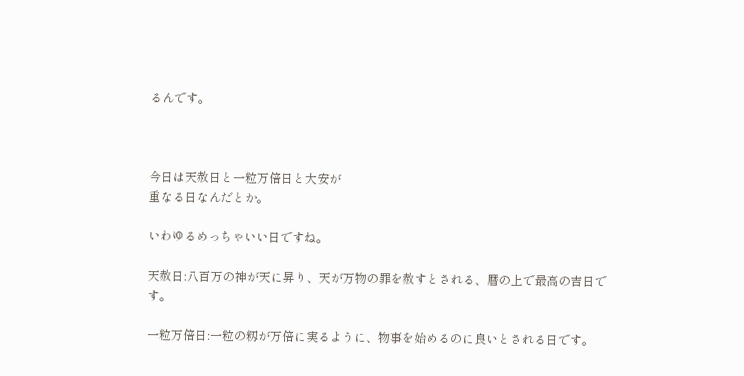るんです。



今日は天赦日と一粒万倍日と大安が
重なる日なんだとか。

いわゆるめっちゃいい日ですね。

天赦日:八百万の神が天に昇り、天が万物の罪を赦すとされる、暦の上で最高の吉日です。

一粒万倍日:一粒の籾が万倍に実るように、物事を始めるのに良いとされる日です。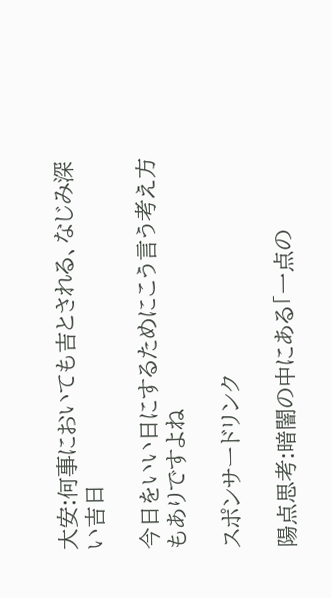大安:何事においても吉とされる、なじみ深い吉日

今日をいい日にするためにこう言う考え方もありですよね

スポンサードリンク

陽点思考:暗闇の中にある「一点の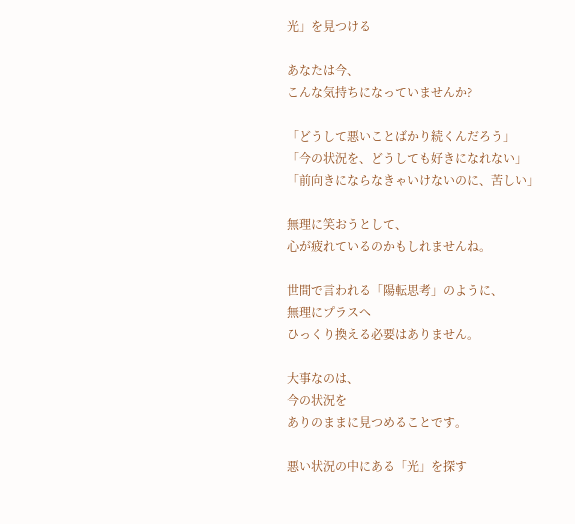光」を見つける

あなたは今、
こんな気持ちになっていませんか?

「どうして悪いことばかり続くんだろう」
「今の状況を、どうしても好きになれない」
「前向きにならなきゃいけないのに、苦しい」

無理に笑おうとして、
心が疲れているのかもしれませんね。

世間で言われる「陽転思考」のように、
無理にプラスへ
ひっくり換える必要はありません。

大事なのは、
今の状況を
ありのままに見つめることです。

悪い状況の中にある「光」を探す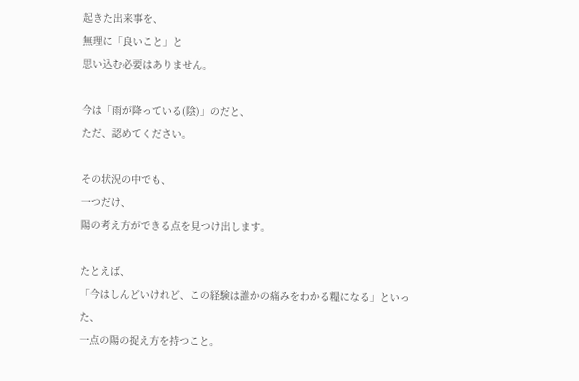起きた出来事を、
無理に「良いこと」と
思い込む必要はありません。

今は「雨が降っている(陰)」のだと、
ただ、認めてください。

その状況の中でも、
一つだけ、
陽の考え方ができる点を見つけ出します。

たとえば、
「今はしんどいけれど、この経験は誰かの痛みをわかる糧になる」といった、
一点の陽の捉え方を持つこと。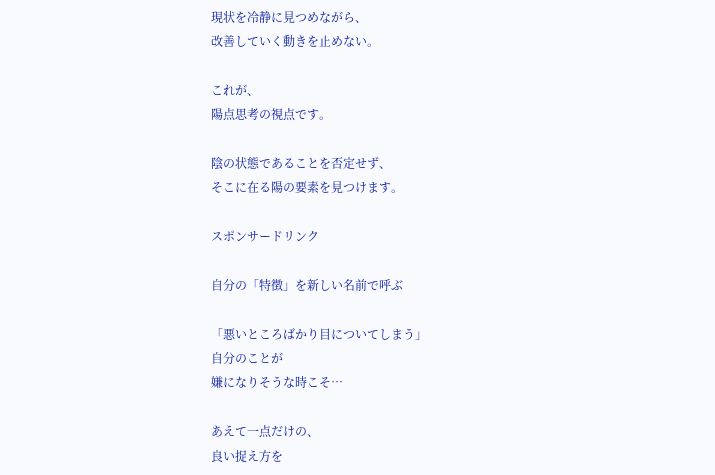現状を冷静に見つめながら、
改善していく動きを止めない。

これが、
陽点思考の視点です。

陰の状態であることを否定せず、
そこに在る陽の要素を見つけます。

スポンサードリンク

自分の「特徴」を新しい名前で呼ぶ

「悪いところばかり目についてしまう」
自分のことが
嫌になりそうな時こそ…

あえて一点だけの、
良い捉え方を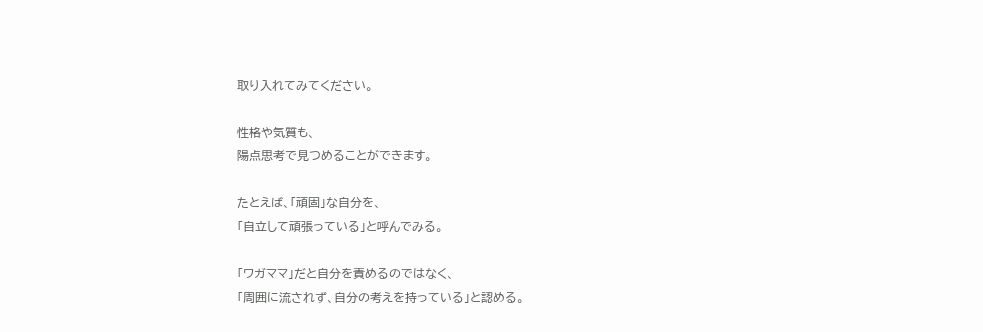取り入れてみてください。

性格や気質も、
陽点思考で見つめることができます。

たとえば、「頑固」な自分を、
「自立して頑張っている」と呼んでみる。

「ワガママ」だと自分を責めるのではなく、
「周囲に流されず、自分の考えを持っている」と認める。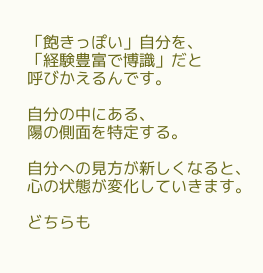「飽きっぽい」自分を、
「経験豊富で博識」だと
呼びかえるんです。

自分の中にある、
陽の側面を特定する。

自分への見方が新しくなると、
心の状態が変化していきます。

どちらも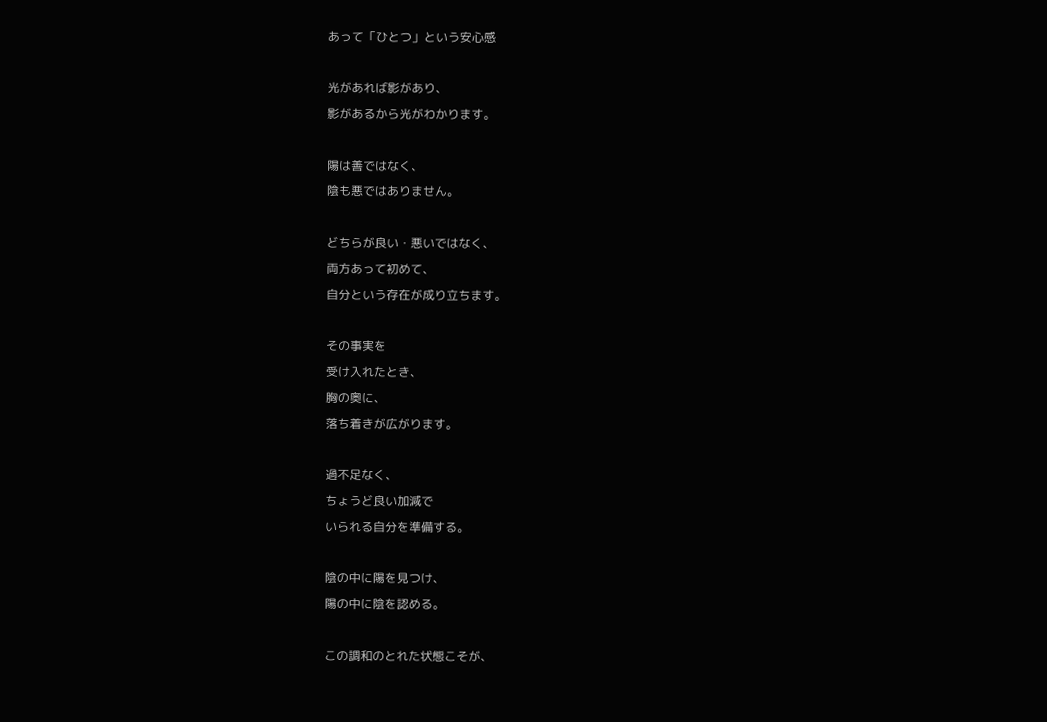あって「ひとつ」という安心感

光があれば影があり、
影があるから光がわかります。

陽は善ではなく、
陰も悪ではありません。

どちらが良い・悪いではなく、
両方あって初めて、
自分という存在が成り立ちます。

その事実を
受け入れたとき、
胸の奥に、
落ち着きが広がります。

過不足なく、
ちょうど良い加減で
いられる自分を準備する。

陰の中に陽を見つけ、
陽の中に陰を認める。

この調和のとれた状態こそが、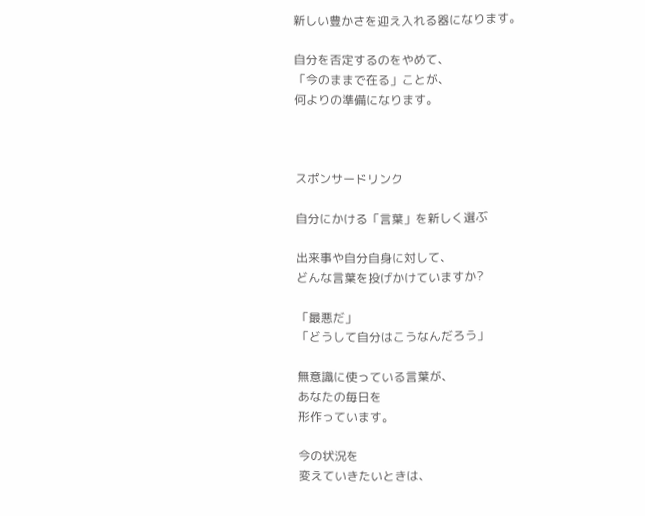新しい豊かさを迎え入れる器になります。

自分を否定するのをやめて、
「今のままで在る」ことが、
何よりの準備になります。



スポンサードリンク

自分にかける「言葉」を新しく選ぶ

出来事や自分自身に対して、
どんな言葉を投げかけていますか?

「最悪だ」
「どうして自分はこうなんだろう」

無意識に使っている言葉が、
あなたの毎日を
形作っています。

今の状況を
変えていきたいときは、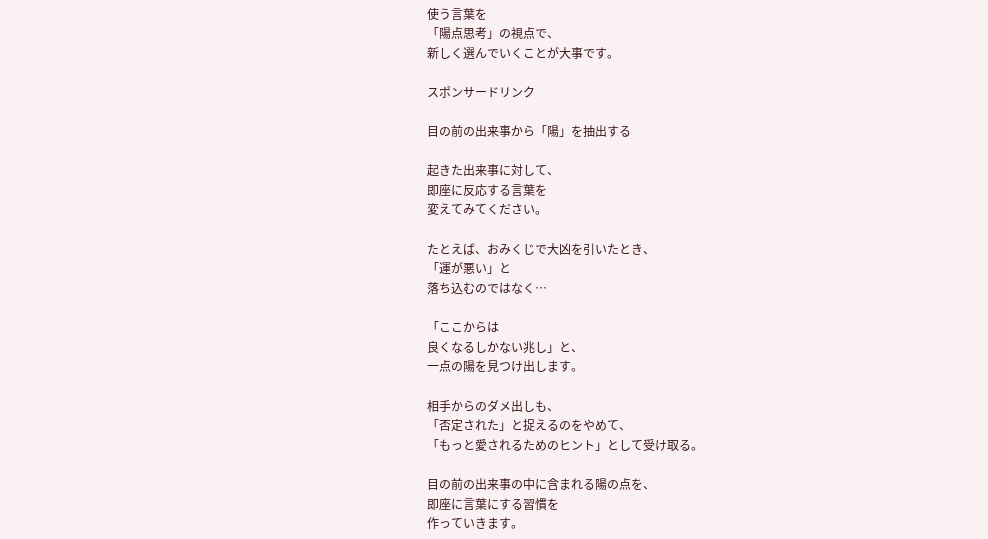使う言葉を
「陽点思考」の視点で、
新しく選んでいくことが大事です。

スポンサードリンク

目の前の出来事から「陽」を抽出する

起きた出来事に対して、
即座に反応する言葉を
変えてみてください。

たとえば、おみくじで大凶を引いたとき、
「運が悪い」と
落ち込むのではなく…

「ここからは
良くなるしかない兆し」と、
一点の陽を見つけ出します。

相手からのダメ出しも、
「否定された」と捉えるのをやめて、
「もっと愛されるためのヒント」として受け取る。

目の前の出来事の中に含まれる陽の点を、
即座に言葉にする習慣を
作っていきます。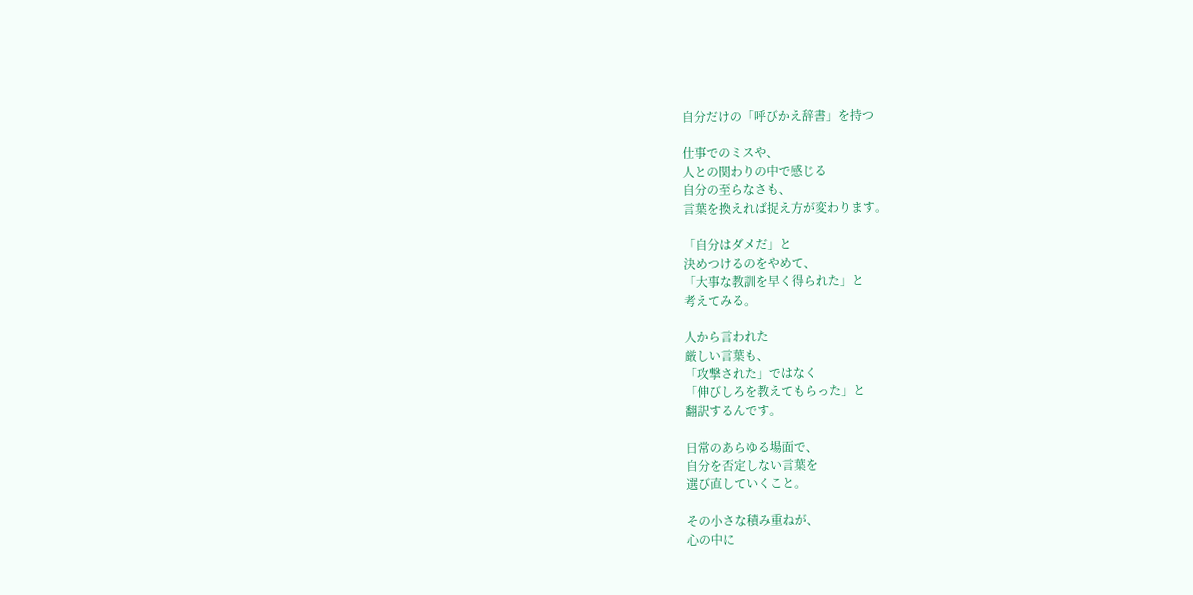自分だけの「呼びかえ辞書」を持つ

仕事でのミスや、
人との関わりの中で感じる
自分の至らなさも、
言葉を換えれば捉え方が変わります。

「自分はダメだ」と
決めつけるのをやめて、
「大事な教訓を早く得られた」と
考えてみる。

人から言われた
厳しい言葉も、
「攻撃された」ではなく
「伸びしろを教えてもらった」と
翻訳するんです。

日常のあらゆる場面で、
自分を否定しない言葉を
選び直していくこと。

その小さな積み重ねが、
心の中に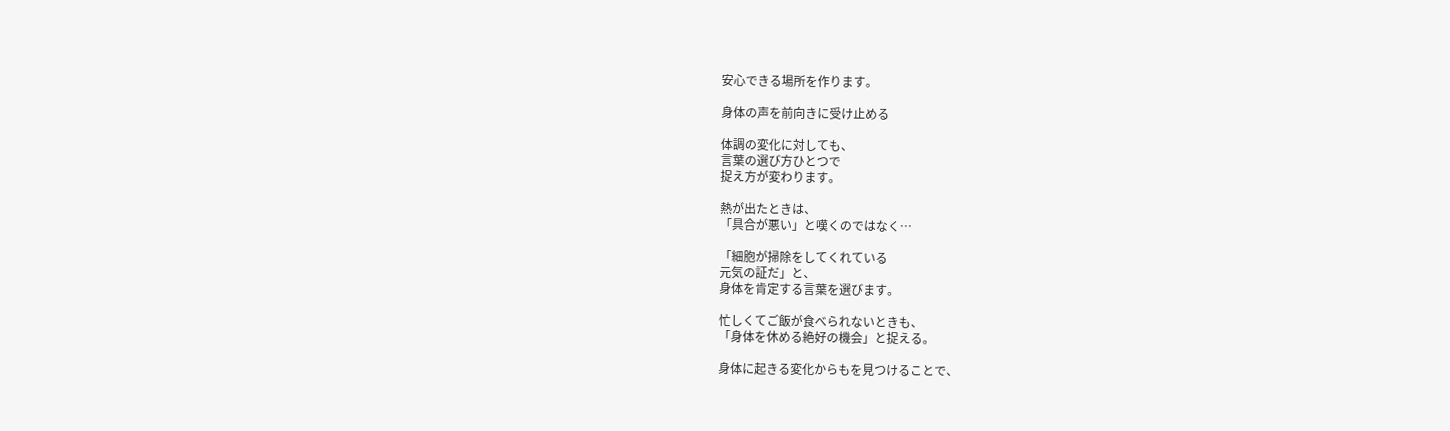安心できる場所を作ります。

身体の声を前向きに受け止める

体調の変化に対しても、
言葉の選び方ひとつで
捉え方が変わります。

熱が出たときは、
「具合が悪い」と嘆くのではなく…

「細胞が掃除をしてくれている
元気の証だ」と、
身体を肯定する言葉を選びます。

忙しくてご飯が食べられないときも、
「身体を休める絶好の機会」と捉える。

身体に起きる変化からもを見つけることで、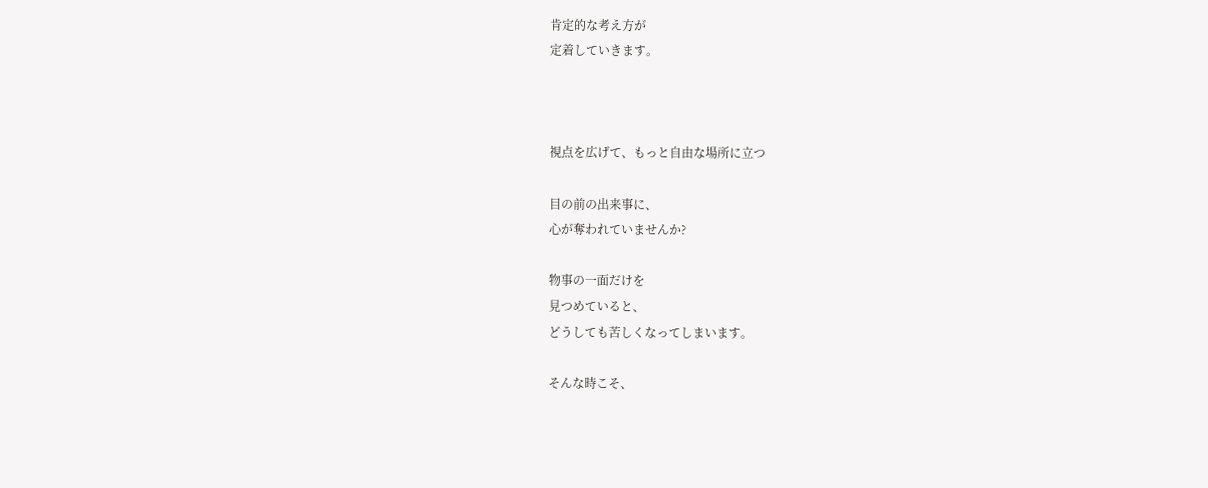肯定的な考え方が
定着していきます。



視点を広げて、もっと自由な場所に立つ

目の前の出来事に、
心が奪われていませんか?

物事の一面だけを
見つめていると、
どうしても苦しくなってしまいます。

そんな時こそ、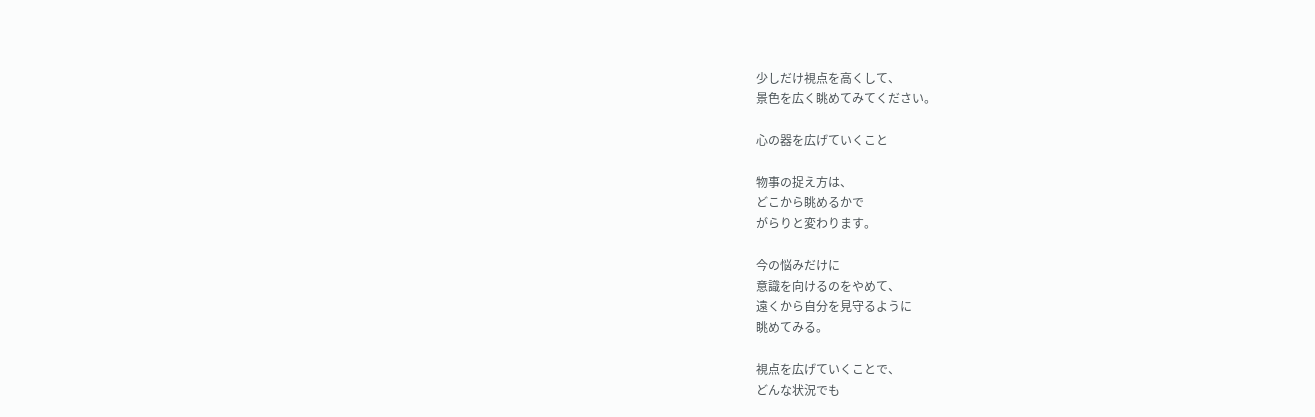少しだけ視点を高くして、
景色を広く眺めてみてください。

心の器を広げていくこと

物事の捉え方は、
どこから眺めるかで
がらりと変わります。

今の悩みだけに
意識を向けるのをやめて、
遠くから自分を見守るように
眺めてみる。

視点を広げていくことで、
どんな状況でも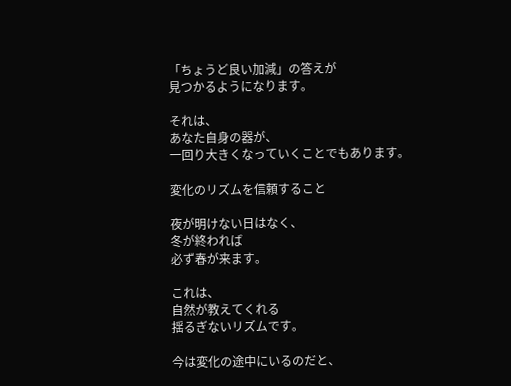「ちょうど良い加減」の答えが
見つかるようになります。

それは、
あなた自身の器が、
一回り大きくなっていくことでもあります。

変化のリズムを信頼すること

夜が明けない日はなく、
冬が終われば
必ず春が来ます。

これは、
自然が教えてくれる
揺るぎないリズムです。

今は変化の途中にいるのだと、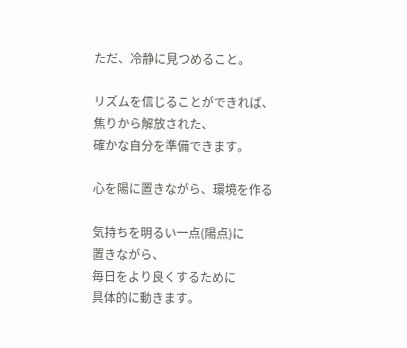ただ、冷静に見つめること。

リズムを信じることができれば、
焦りから解放された、
確かな自分を準備できます。

心を陽に置きながら、環境を作る

気持ちを明るい一点(陽点)に
置きながら、
毎日をより良くするために
具体的に動きます。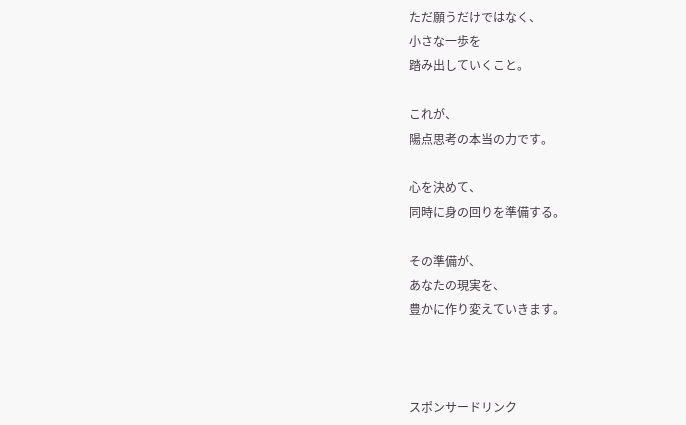ただ願うだけではなく、
小さな一歩を
踏み出していくこと。

これが、
陽点思考の本当の力です。

心を決めて、
同時に身の回りを準備する。

その準備が、
あなたの現実を、
豊かに作り変えていきます。



スポンサードリンク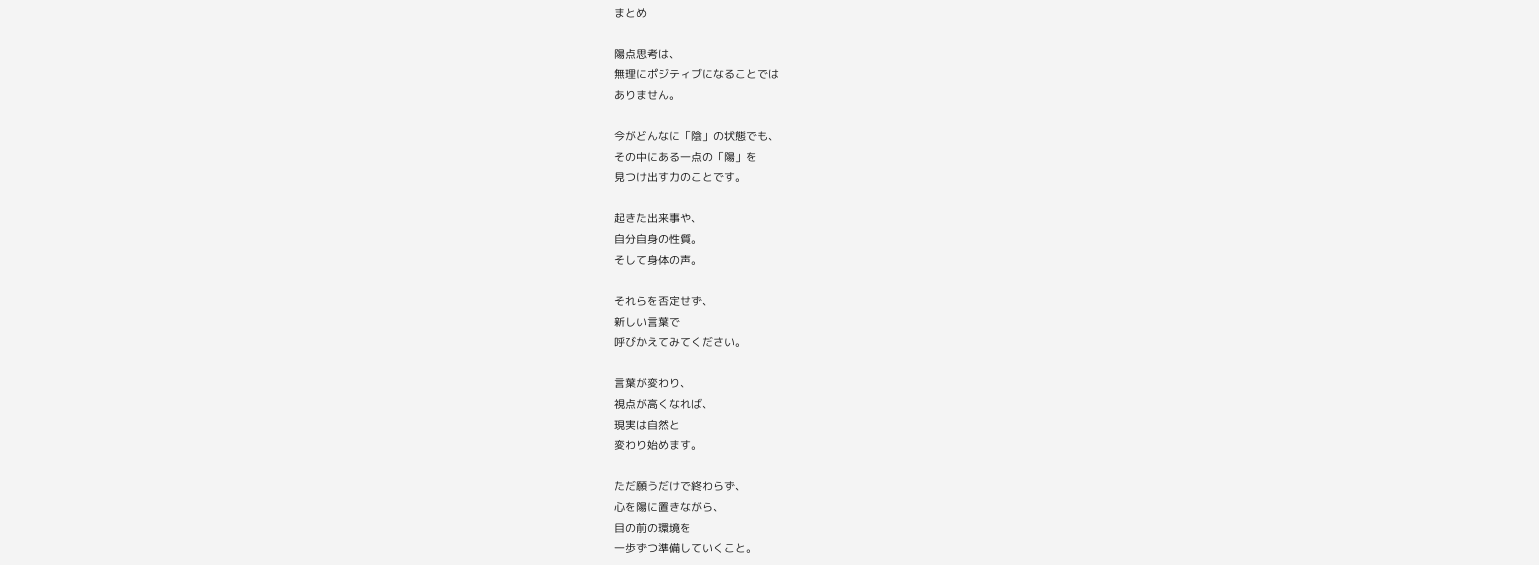まとめ

陽点思考は、
無理にポジティブになることでは
ありません。

今がどんなに「陰」の状態でも、
その中にある一点の「陽」を
見つけ出す力のことです。

起きた出来事や、
自分自身の性質。
そして身体の声。

それらを否定せず、
新しい言葉で
呼びかえてみてください。

言葉が変わり、
視点が高くなれば、
現実は自然と
変わり始めます。

ただ願うだけで終わらず、
心を陽に置きながら、
目の前の環境を
一歩ずつ準備していくこと。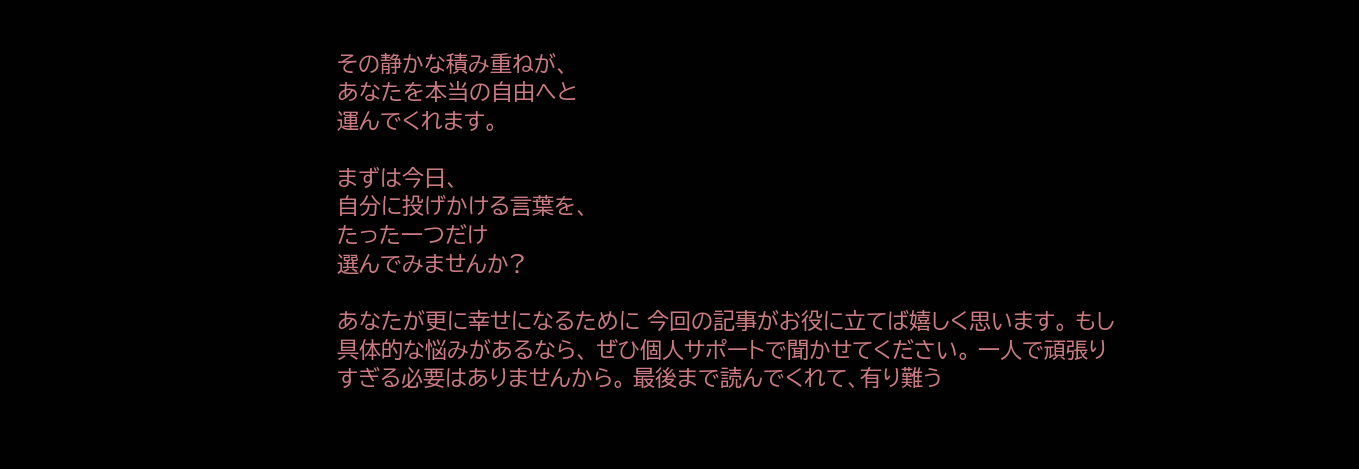その静かな積み重ねが、
あなたを本当の自由へと
運んでくれます。

まずは今日、
自分に投げかける言葉を、
たった一つだけ
選んでみませんか?

あなたが更に幸せになるために 今回の記事がお役に立てば嬉しく思います。 もし具体的な悩みがあるなら、 ぜひ個人サポートで聞かせてください。 一人で頑張りすぎる必要はありませんから。 最後まで読んでくれて、有り難う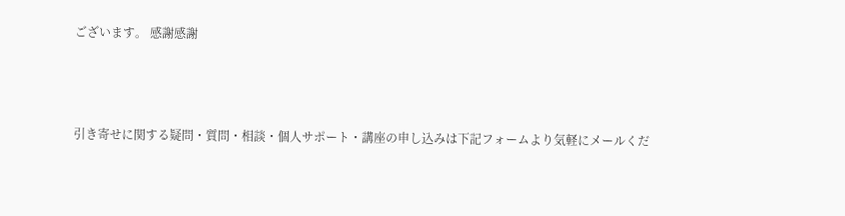ございます。 感謝感謝



引き寄せに関する疑問・質問・相談・個人サポート・講座の申し込みは下記フォームより気軽にメールくだ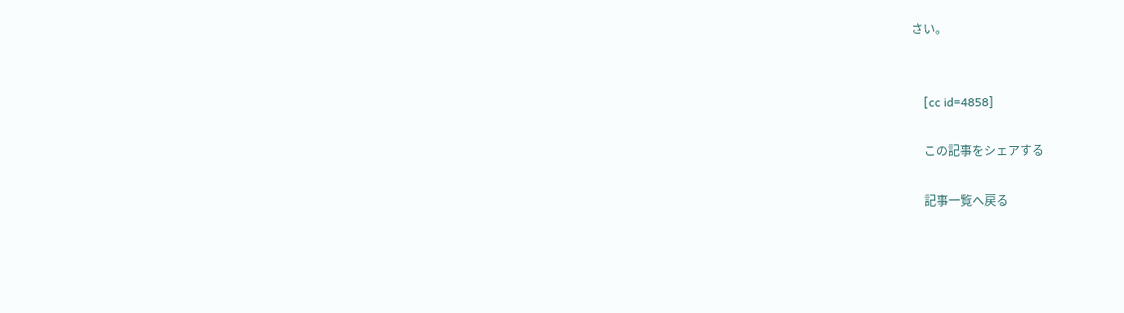さい。


    [cc id=4858]

    この記事をシェアする

    記事一覧へ戻る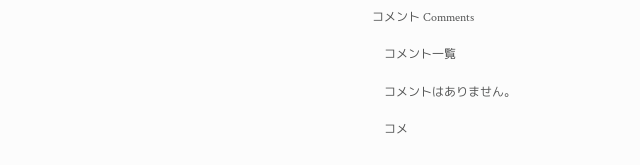コメント Comments

    コメント一覧

    コメントはありません。

    コメ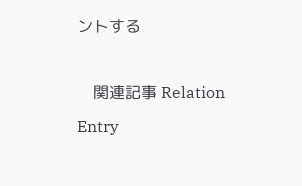ントする

    関連記事 Relation Entry